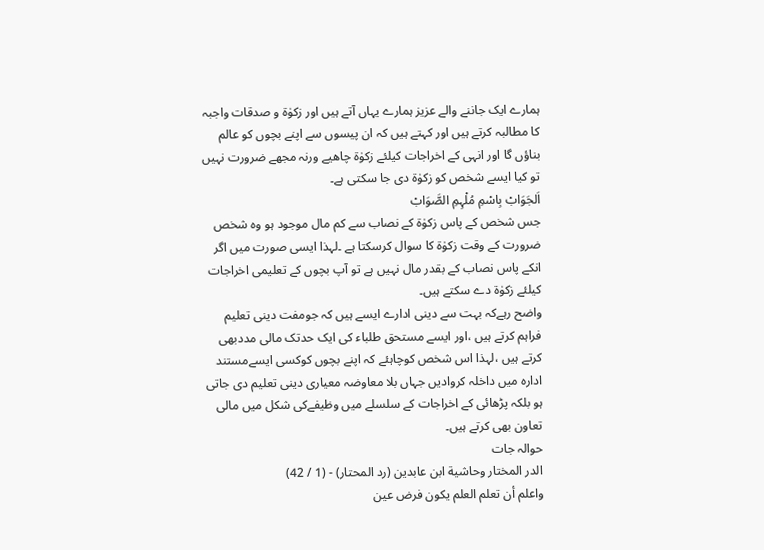ہمارے ایک جاننے والے عزیز ہمارے یہاں آتے ہیں اور زکوٰۃ و صدقات واجبہ کا مطالبہ کرتے ہیں اور کہتے ہیں کہ ان پیسوں سے اپنے بچوں کو عالم بناؤں گا اور انہی کے اخراجات کیلئے زکوٰۃ چاھیے ورنہ مجھے ضرورت نہیں تو کیا ایسے شخص کو زکوٰۃ دی جا سکتی ہے۔
اَلجَوَابْ بِاسْمِ مُلْہِمِ الصَّوَابْ
جس شخص کے پاس زکوٰۃ کے نصاب سے کم مال موجود ہو وہ شخص ضرورت کے وقت زکوٰۃ کا سوال کرسکتا ہے ۔لہذا ایسی صورت میں اگر انکے پاس نصاب کے بقدر مال نہیں ہے تو آپ بچوں کے تعلیمی اخراجات کیلئے زکوٰۃ دے سکتے ہیں۔
واضح رہےکہ بہت سے دینی ادارے ایسے ہیں کہ جومفت دینی تعلیم فراہم کرتے ہیں ،اور ایسے مستحق طلباء کی ایک حدتک مالی مددبھی کرتے ہیں ،لہذا اس شخص کوچاہئے کہ اپنے بچوں کوکسی ایسےمستند ادارہ میں داخلہ کروادیں جہاں بلا معاوضہ معیاری دینی تعلیم دی جاتی ہو بلکہ پڑھائی کے اخراجات کے سلسلے میں وظیفےکی شکل میں مالی تعاون بھی کرتے ہیں۔
حوالہ جات
الدر المختار وحاشية ابن عابدين (رد المحتار) - (1 / 42)
واعلم أن تعلم العلم يكون فرض عين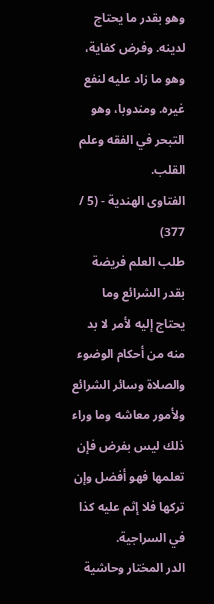وهو بقدر ما يحتاج لدينه. وفرض كفاية، وهو ما زاد عليه لنفع غيره. ومندوبا، وهو التبحر في الفقه وعلم القلب.
الفتاوى الهندية - (5 / 377)
طلب العلم فريضة بقدر الشرائع وما يحتاج إليه لأمر لا بد منه من أحكام الوضوء والصلاة وسائر الشرائع ولأمور معاشه وما وراء ذلك ليس بفرض فإن تعلمها فهو أفضل وإن تركها فلا إثم عليه كذا في السراجية.
الدر المختار وحاشية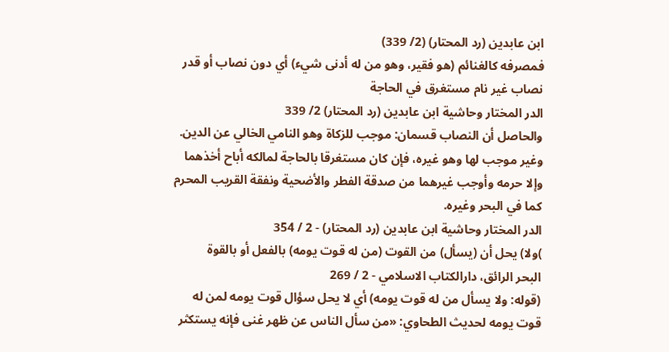ابن عابدين (رد المحتار) (2/ 339)
فمصرفه كالغنائم (هو فقير، وهو من له أدنى شيء) أي دون نصاب أو قدر نصاب غير نام مستغرق في الحاجة
الدر المختار وحاشية ابن عابدين (رد المحتار) 2/ 339
والحاصل أن النصاب قسمان: موجب للزكاة وهو النامي الخالي عن الدين. وغير موجب لها وهو غيره، فإن كان مستغرقا بالحاجة لمالكه أباح أخذهما وإلا حرمه وأوجب غيرهما من صدقة الفطر والأضحية ونفقة القريب المحرم كما في البحر وغيره.
الدر المختار وحاشية ابن عابدين (رد المحتار) - 2 / 354
)ولا) يحل أن (يسأل) من القوت (من له قوت يومه) بالفعل أو بالقوة
البحر الرائق، دارالكتاب الاسلامي - 2 / 269
(قوله: ولا يسأل من له قوت يومه) أي لا يحل سؤال قوت يومه لمن له قوت يومه لحديث الطحاوي: «من سأل الناس عن ظهر غنى فإنه يستكثر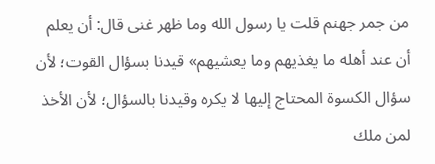من جمر جهنم قلت يا رسول الله وما ظهر غنى قال: أن يعلم أن عند أهله ما يغذيهم وما يعشيهم» قيدنا بسؤال القوت؛ لأن سؤال الكسوة المحتاج إليها لا يكره وقيدنا بالسؤال؛ لأن الأخذ لمن ملك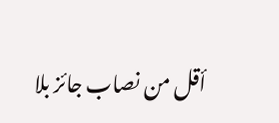أقل من نصاب جائز بلا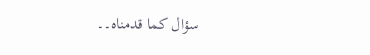سؤال كما قدمناه۔۔